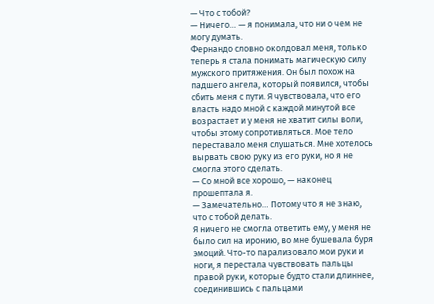— Что с тобой?
— Ничего… — я понимала, что ни о чем не могу думать.
Фернандо словно околдовал меня, только теперь я стала понимать магическую силу мужского притяжения. Он был похож на падшего ангела, который появился, чтобы сбить меня с пути. Я чувствовала, что его власть надо мной с каждой минутой все возрастает и у меня не хватит силы воли, чтобы этому сопротивляться. Мое тело переставало меня слушаться. Мне хотелось вырвать свою руку из его руки, но я не смогла этого сделать.
— Со мной все хорошо, — наконец прошептала я.
— Замечательно… Потому что я не знаю, что с тобой делать.
Я ничего не смогла ответить ему, у меня не было сил на иронию, во мне бушевала буря эмоций. Что-то парализовало мои руки и ноги, я перестала чувствовать пальцы правой руки, которые будто стали длиннее, соединившись с пальцами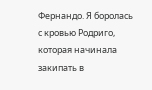Фернандо. Я боролась с кровью Родриго, которая начинала закипать в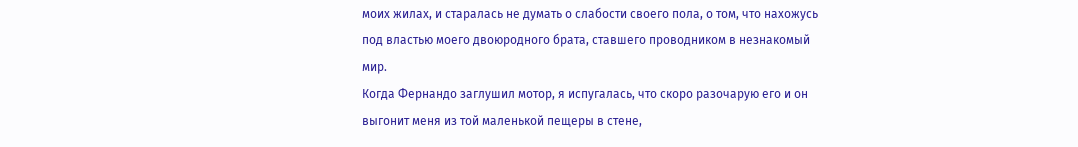моих жилах, и старалась не думать о слабости своего пола, о том, что нахожусь под властью моего двоюродного брата, ставшего проводником в незнакомый мир.
Когда Фернандо заглушил мотор, я испугалась, что скоро разочарую его и он выгонит меня из той маленькой пещеры в стене,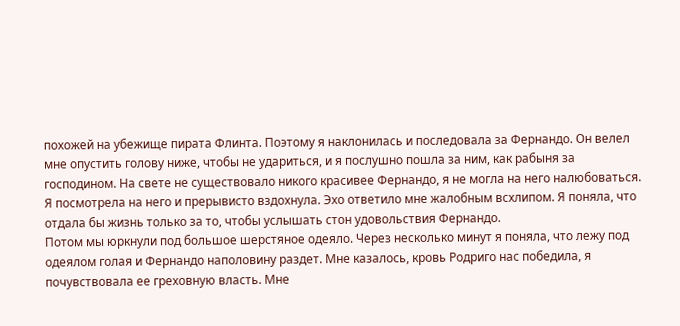похожей на убежище пирата Флинта. Поэтому я наклонилась и последовала за Фернандо. Он велел мне опустить голову ниже, чтобы не удариться, и я послушно пошла за ним, как рабыня за господином. На свете не существовало никого красивее Фернандо, я не могла на него налюбоваться. Я посмотрела на него и прерывисто вздохнула. Эхо ответило мне жалобным всхлипом. Я поняла, что отдала бы жизнь только за то, чтобы услышать стон удовольствия Фернандо.
Потом мы юркнули под большое шерстяное одеяло. Через несколько минут я поняла, что лежу под одеялом голая и Фернандо наполовину раздет. Мне казалось, кровь Родриго нас победила, я почувствовала ее греховную власть. Мне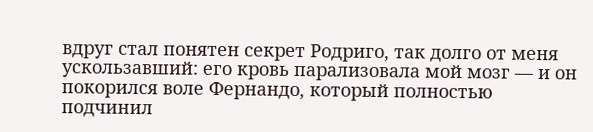вдруг стал понятен секрет Родриго, так долго от меня ускользавший: его кровь парализовала мой мозг — и он покорился воле Фернандо, который полностью подчинил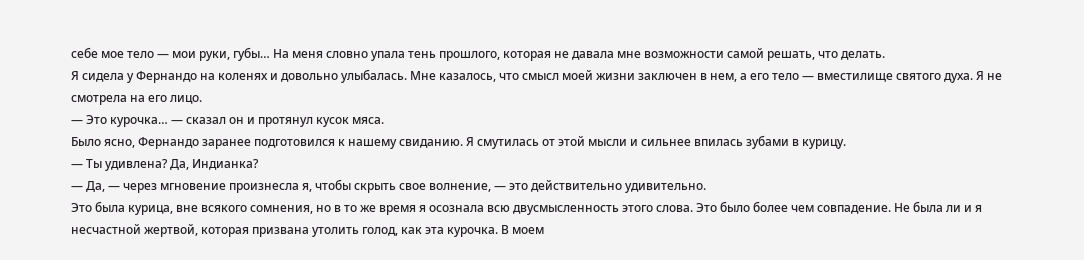себе мое тело — мои руки, губы… На меня словно упала тень прошлого, которая не давала мне возможности самой решать, что делать.
Я сидела у Фернандо на коленях и довольно улыбалась. Мне казалось, что смысл моей жизни заключен в нем, а его тело — вместилище святого духа. Я не смотрела на его лицо.
— Это курочка… — сказал он и протянул кусок мяса.
Было ясно, Фернандо заранее подготовился к нашему свиданию. Я смутилась от этой мысли и сильнее впилась зубами в курицу.
— Ты удивлена? Да, Индианка?
— Да, — через мгновение произнесла я, чтобы скрыть свое волнение, — это действительно удивительно.
Это была курица, вне всякого сомнения, но в то же время я осознала всю двусмысленность этого слова. Это было более чем совпадение. Не была ли и я несчастной жертвой, которая призвана утолить голод, как эта курочка. В моем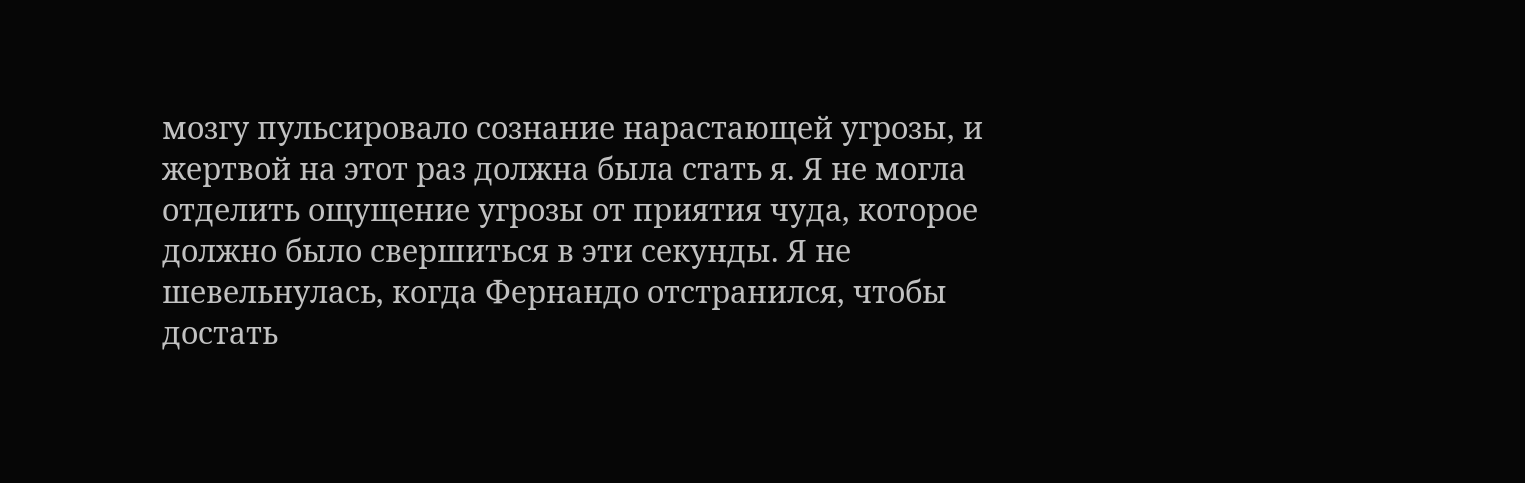мозгу пульсировало сознание нарастающей угрозы, и жертвой на этот раз должна была стать я. Я не могла отделить ощущение угрозы от приятия чуда, которое должно было свершиться в эти секунды. Я не шевельнулась, когда Фернандо отстранился, чтобы достать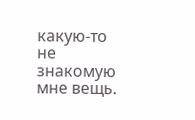какую-то не знакомую мне вещь.